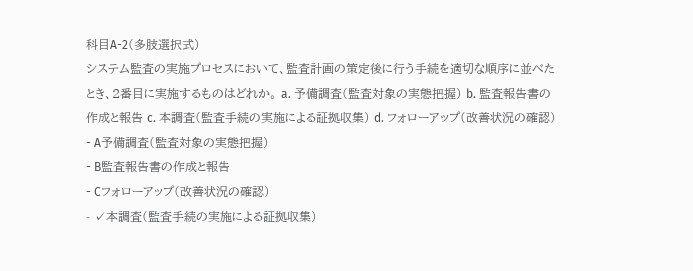科目A-2(多肢選択式)
システム監査の実施プロセスにおいて、監査計画の策定後に行う手続を適切な順序に並べたとき、2番目に実施するものはどれか。 a. 予備調査(監査対象の実態把握) b. 監査報告書の作成と報告 c. 本調査(監査手続の実施による証拠収集) d. フォローアップ(改善状況の確認)
- A予備調査(監査対象の実態把握)
- B監査報告書の作成と報告
- Cフォローアップ(改善状況の確認)
- ✓本調査(監査手続の実施による証拠収集)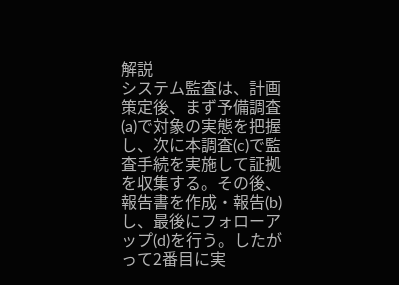解説
システム監査は、計画策定後、まず予備調査(a)で対象の実態を把握し、次に本調査(c)で監査手続を実施して証拠を収集する。その後、報告書を作成・報告(b)し、最後にフォローアップ(d)を行う。したがって2番目に実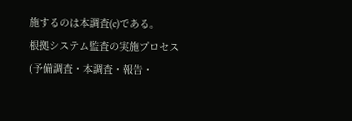施するのは本調査(c)である。
根拠システム監査の実施プロセス(予備調査・本調査・報告・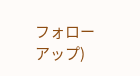フォローアップ)